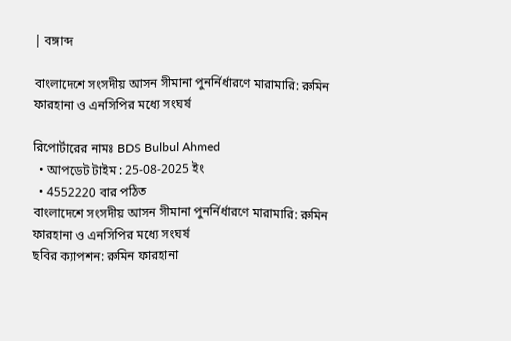| বঙ্গাব্দ

বাংলাদেশে সংসদীয় আসন সীমানা পুনর্নির্ধারণে মারামারি: রুমিন ফারহানা ও এনসিপির মধ্যে সংঘর্ষ

রিপোর্টারের নামঃ BDS Bulbul Ahmed
  • আপডেট টাইম : 25-08-2025 ইং
  • 4552220 বার পঠিত
বাংলাদেশে সংসদীয় আসন সীমানা পুনর্নির্ধারণে মারামারি: রুমিন ফারহানা ও এনসিপির মধ্যে সংঘর্ষ
ছবির ক্যাপশন: রুমিন ফারহানা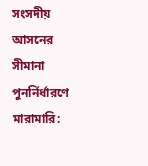সংসদীয় আসনের সীমানা পুনর্নির্ধারণে মারামারি: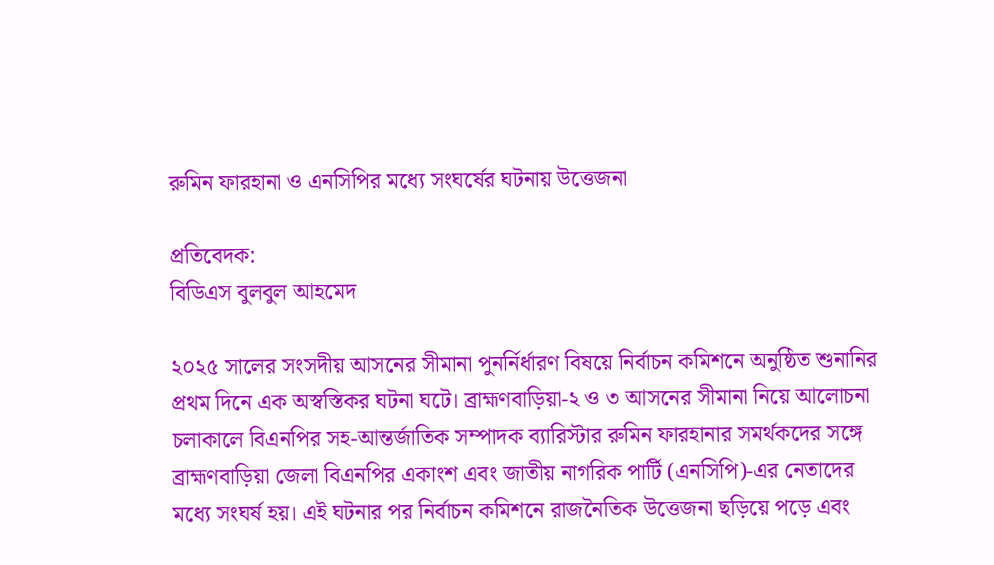রুমিন ফারহানা ও এনসিপির মধ্যে সংঘর্ষের ঘটনায় উত্তেজনা

প্রতিবেদক:
বিডিএস বুলবুল আহমেদ

২০২৫ সালের সংসদীয় আসনের সীমানা পুনর্নির্ধারণ বিষয়ে নির্বাচন কমিশনে অনুষ্ঠিত শুনানির প্রথম দিনে এক অস্বস্তিকর ঘটনা ঘটে। ব্রাহ্মণবাড়িয়া-২ ও ৩ আসনের সীমানা নিয়ে আলোচনা চলাকালে বিএনপির সহ-আন্তর্জাতিক সম্পাদক ব্যারিস্টার রুমিন ফারহানার সমর্থকদের সঙ্গে ব্রাহ্মণবাড়িয়া জেলা বিএনপির একাংশ এবং জাতীয় নাগরিক পার্টি (এনসিপি)-এর নেতাদের মধ্যে সংঘর্ষ হয়। এই ঘটনার পর নির্বাচন কমিশনে রাজনৈতিক উত্তেজনা ছড়িয়ে পড়ে এবং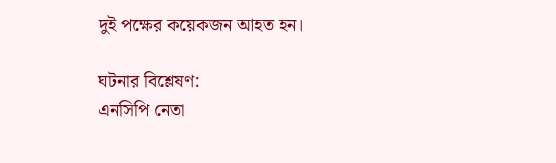দুই পক্ষের কয়েকজন আহত হন।

ঘটনার বিশ্লেষণ:
এনসিপি নেতা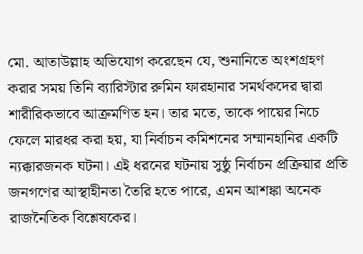মো. আতাউল্লাহ অভিযোগ করেছেন যে, শুনানিতে অংশগ্রহণ করার সময় তিনি ব্যারিস্টার রুমিন ফারহানার সমর্থকদের দ্বারা শারীরিকভাবে আক্রমণিত হন। তার মতে, তাকে পায়ের নিচে ফেলে মারধর করা হয়, যা নির্বাচন কমিশনের সম্মানহানির একটি ন্যক্কারজনক ঘটনা। এই ধরনের ঘটনায় সুষ্ঠু নির্বাচন প্রক্রিয়ার প্রতি জনগণের আস্থাহীনতা তৈরি হতে পারে, এমন আশঙ্কা অনেক রাজনৈতিক বিশ্লেষকের।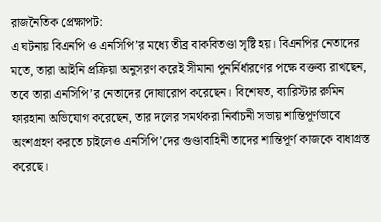রাজনৈতিক প্রেক্ষাপট:
এ ঘটনায় বিএনপি ও এনসিপি’র মধ্যে তীব্র বাকবিতণ্ডা সৃষ্টি হয়। বিএনপির নেতাদের মতে, তারা আইনি প্রক্রিয়া অনুসরণ করেই সীমানা পুনর্নির্ধারণের পক্ষে বক্তব্য রাখছেন, তবে তারা এনসিপি’র নেতাদের দোষারোপ করেছেন। বিশেষত, ব্যারিস্টার রুমিন ফারহানা অভিযোগ করেছেন, তার দলের সমর্থকরা নির্বাচনী সভায় শান্তিপূর্ণভাবে অংশগ্রহণ করতে চাইলেও এনসিপি’দের গুণ্ডাবাহিনী তাদের শান্তিপূর্ণ কাজকে বাধাগ্রস্ত করেছে।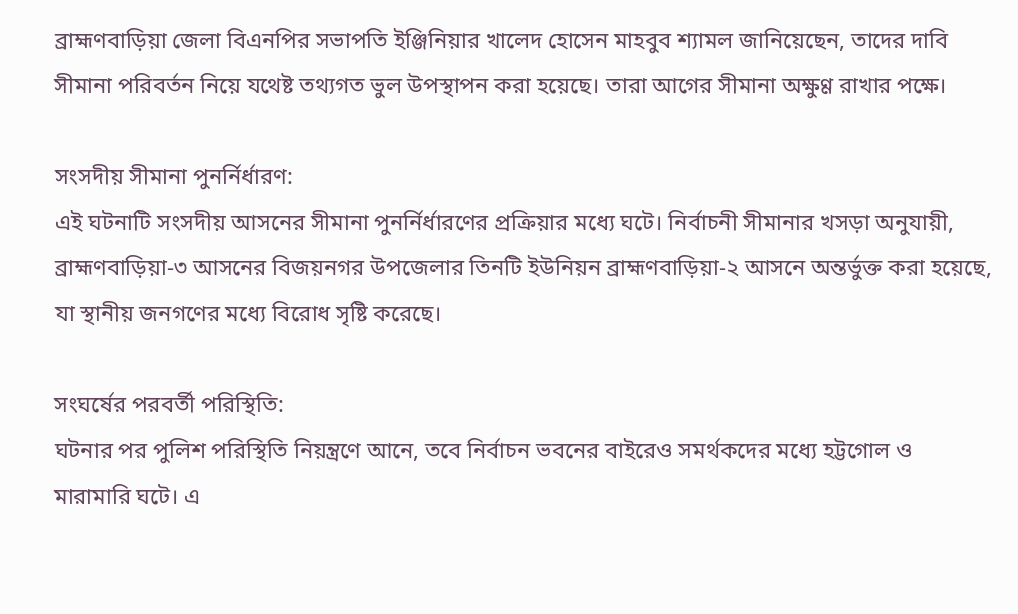ব্রাহ্মণবাড়িয়া জেলা বিএনপির সভাপতি ইঞ্জিনিয়ার খালেদ হোসেন মাহবুব শ্যামল জানিয়েছেন, তাদের দাবি সীমানা পরিবর্তন নিয়ে যথেষ্ট তথ্যগত ভুল উপস্থাপন করা হয়েছে। তারা আগের সীমানা অক্ষুণ্ণ রাখার পক্ষে।

সংসদীয় সীমানা পুনর্নির্ধারণ:
এই ঘটনাটি সংসদীয় আসনের সীমানা পুনর্নির্ধারণের প্রক্রিয়ার মধ্যে ঘটে। নির্বাচনী সীমানার খসড়া অনুযায়ী, ব্রাহ্মণবাড়িয়া-৩ আসনের বিজয়নগর উপজেলার তিনটি ইউনিয়ন ব্রাহ্মণবাড়িয়া-২ আসনে অন্তর্ভুক্ত করা হয়েছে, যা স্থানীয় জনগণের মধ্যে বিরোধ সৃষ্টি করেছে।

সংঘর্ষের পরবর্তী পরিস্থিতি:
ঘটনার পর পুলিশ পরিস্থিতি নিয়ন্ত্রণে আনে, তবে নির্বাচন ভবনের বাইরেও সমর্থকদের মধ্যে হট্টগোল ও মারামারি ঘটে। এ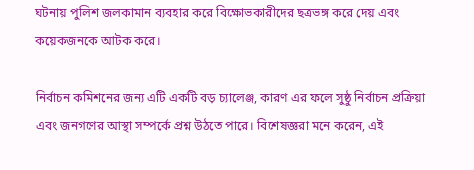ঘটনায় পুলিশ জলকামান ব্যবহার করে বিক্ষোভকারীদের ছত্রভঙ্গ করে দেয় এবং কয়েকজনকে আটক করে।

নির্বাচন কমিশনের জন্য এটি একটি বড় চ্যালেঞ্জ, কারণ এর ফলে সুষ্ঠু নির্বাচন প্রক্রিয়া এবং জনগণের আস্থা সম্পর্কে প্রশ্ন উঠতে পারে। বিশেষজ্ঞরা মনে করেন, এই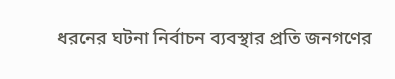ধরনের ঘটনা নির্বাচন ব্যবস্থার প্রতি জনগণের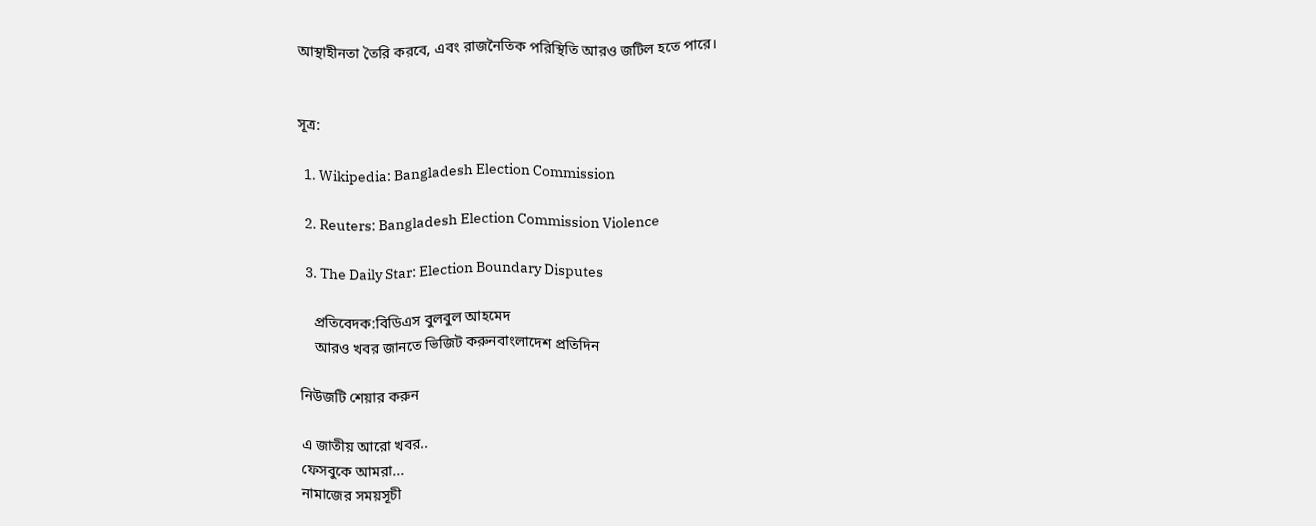আস্থাহীনতা তৈরি করবে, এবং রাজনৈতিক পরিস্থিতি আরও জটিল হতে পারে।


সূত্র:

  1. Wikipedia: Bangladesh Election Commission

  2. Reuters: Bangladesh Election Commission Violence

  3. The Daily Star: Election Boundary Disputes

    প্রতিবেদক:বিডিএস বুলবুল আহমেদ
    আরও খবর জানতে ভিজিট করুনবাংলাদেশ প্রতিদিন

নিউজটি শেয়ার করুন

এ জাতীয় আরো খবর..
ফেসবুকে আমরা...
নামাজের সময়সূচী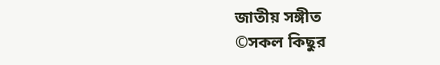জাতীয় সঙ্গীত
©সকল কিছুর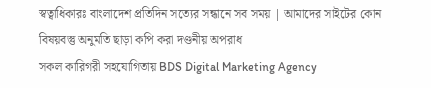স্বত্বাধিকারঃ বাংলাদেশ প্রতিদিন সত্যের সন্ধানে সব সময় | আমাদের সাইটের কোন বিষয়বস্তু অনুমতি ছাড়া কপি করা দণ্ডনীয় অপরাধ
সকল কারিগরী সহযোগিতায় BDS Digital Marketing Agency